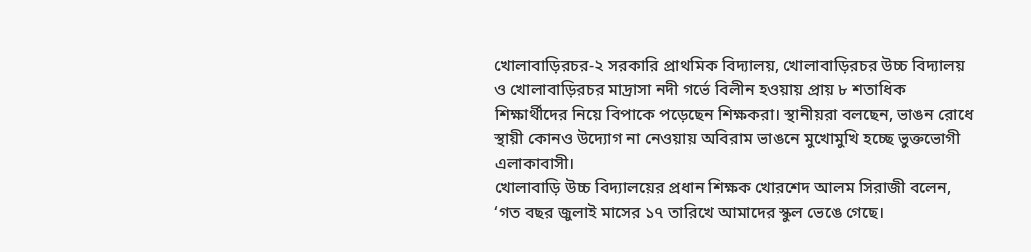খোলাবাড়িরচর-২ সরকারি প্রাথমিক বিদ্যালয়, খোলাবাড়িরচর উচ্চ বিদ্যালয় ও খোলাবাড়িরচর মাদ্রাসা নদী গর্ভে বিলীন হওয়ায় প্রায় ৮ শতাধিক শিক্ষার্থীদের নিয়ে বিপাকে পড়েছেন শিক্ষকরা। স্থানীয়রা বলছেন, ভাঙন রোধে স্থায়ী কোনও উদ্যোগ না নেওয়ায় অবিরাম ভাঙনে মুখোমুখি হচ্ছে ভুক্তভোগী এলাকাবাসী।
খোলাবাড়ি উচ্চ বিদ্যালয়ের প্রধান শিক্ষক খোরশেদ আলম সিরাজী বলেন, ‘গত বছর জুলাই মাসের ১৭ তারিখে আমাদের স্কুল ভেঙে গেছে।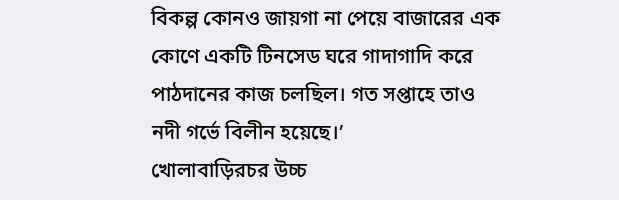বিকল্প কোনও জায়গা না পেয়ে বাজারের এক কোণে একটি টিনসেড ঘরে গাদাগাদি করে পাঠদানের কাজ চলছিল। গত সপ্তাহে তাও নদী গর্ভে বিলীন হয়েছে।’
খোলাবাড়িরচর উচ্চ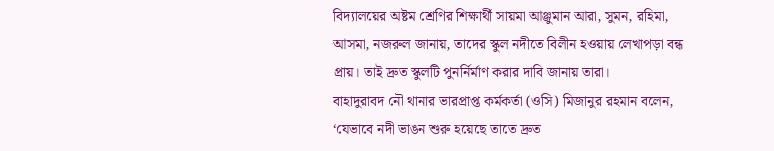বিদ্যালয়ের অষ্টম শ্রেণির শিক্ষার্থী সায়মা আঞ্জুমান আরা, সুমন, রহিমা, আসমা, নজরুল জানায়, তাদের স্কুল নদীতে বিলীন হওয়ায় লেখাপড়া বন্ধ প্রায়। তাই দ্রুত স্কুলটি পুনর্নির্মাণ করার দাবি জানায় তারা।
বাহাদুরাবদ নৌ থানার ভারপ্রাপ্ত কর্মকর্তা (ওসি) মিজানুর রহমান বলেন, ‘যেভাবে নদী ভাঙন শুরু হয়েছে তাতে দ্রুত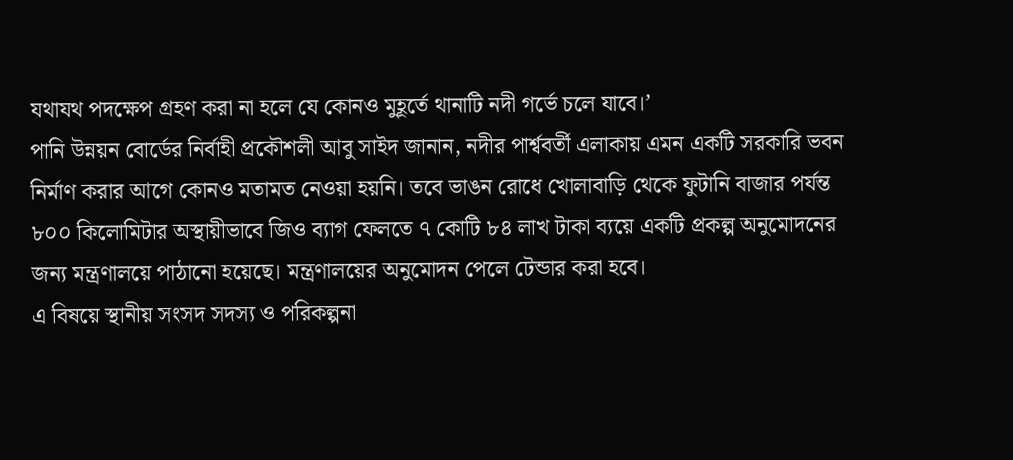যথাযথ পদক্ষেপ গ্রহণ করা না হলে যে কোনও মুহূর্তে থানাটি নদী গর্ভে চলে যাবে।’
পানি উন্নয়ন বোর্ডের নির্বাহী প্রকৌশলী আবু সাইদ জানান, নদীর পার্শ্ববর্তী এলাকায় এমন একটি সরকারি ভবন নির্মাণ করার আগে কোনও মতামত নেওয়া হয়নি। তবে ভাঙন রোধে খোলাবাড়ি থেকে ফুটানি বাজার পর্যন্ত ৮০০ কিলোমিটার অস্থায়ীভাবে জিও ব্যাগ ফেলতে ৭ কোটি ৮৪ লাখ টাকা ব্যয়ে একটি প্রকল্প অনুমোদনের জন্য মন্ত্রণালয়ে পাঠানো হয়েছে। মন্ত্রণালয়ের অনুমোদন পেলে টেন্ডার করা হবে।
এ বিষয়ে স্থানীয় সংসদ সদস্য ও পরিকল্পনা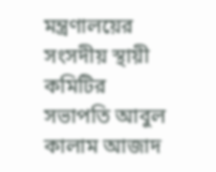মন্ত্রণালয়ের সংসদীয় স্থায়ী কমিটির সভাপতি আবুল কালাম আজাদ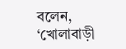বলেন, ‘খোলাবাড়ী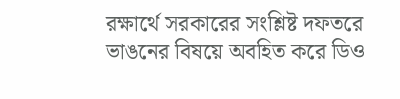রক্ষার্থে সরকারের সংশ্লিষ্ট দফতরে ভাঙনের বিষয়ে অবহিত করে ডিও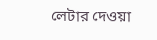লেটার দেওয়া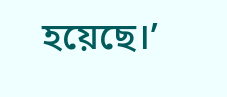হয়েছে।’